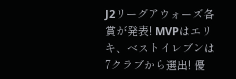J2リーグアウォーズ各賞が発表! MVPはエリキ、ベストイレブンは7クラブから選出! 優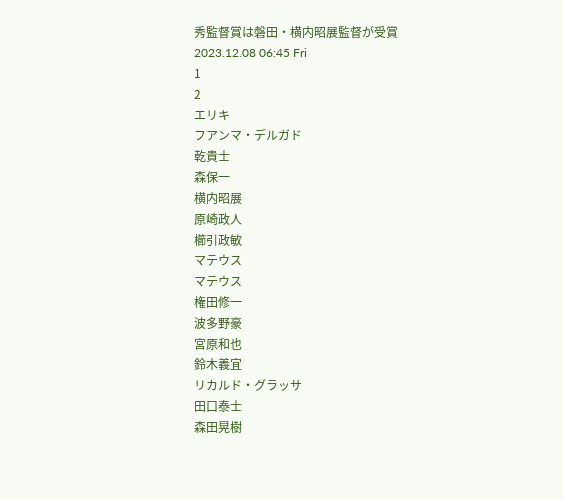秀監督賞は磐田・横内昭展監督が受賞
2023.12.08 06:45 Fri
1
2
エリキ
フアンマ・デルガド
乾貴士
森保一
横内昭展
原崎政人
櫛引政敏
マテウス
マテウス
権田修一
波多野豪
宮原和也
鈴木義宜
リカルド・グラッサ
田口泰士
森田晃樹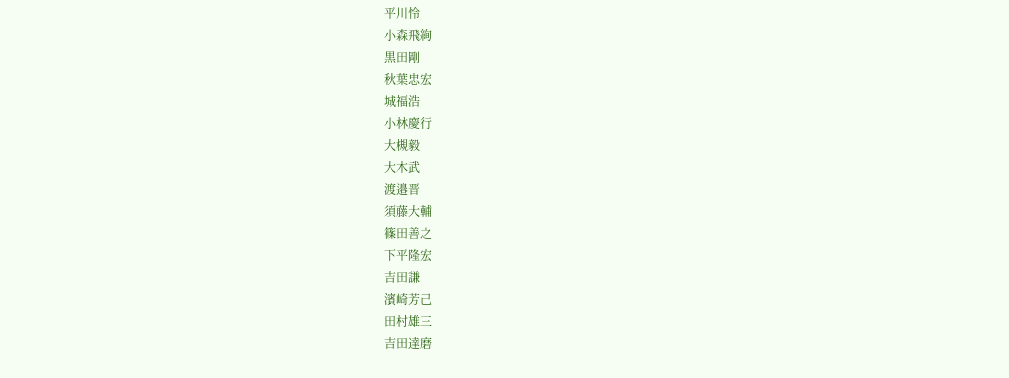平川怜
小森飛絢
黒田剛
秋葉忠宏
城福浩
小林慶行
大槻毅
大木武
渡邉晋
須藤大輔
篠田善之
下平隆宏
吉田謙
濱崎芳己
田村雄三
吉田達磨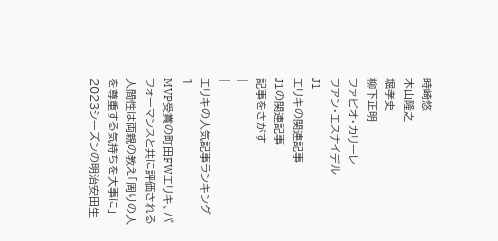時崎悠
木山隆之
堀孝史
柳下正明
ファビオ・カリーレ
フアン・エスナイデル
J1
エリキの関連記事
J1の関連記事
記事をさがす
|
|
エリキの人気記事ランキング
1
MVP受賞の町田FWエリキ、パフォーマンスと共に評価される人間性は両親の教え「周りの人を尊重する気持ちを大事に」
2023シーズンの明治安田生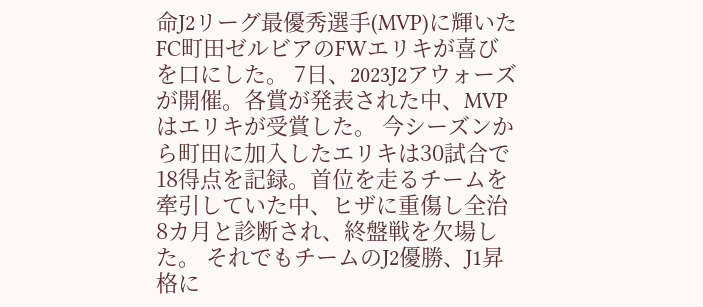命J2リーグ最優秀選手(MVP)に輝いたFC町田ゼルビアのFWエリキが喜びを口にした。 7日、2023J2アウォーズが開催。各賞が発表された中、MVPはエリキが受賞した。 今シーズンから町田に加入したエリキは30試合で18得点を記録。首位を走るチームを牽引していた中、ヒザに重傷し全治8カ月と診断され、終盤戦を欠場した。 それでもチームのJ2優勝、J1昇格に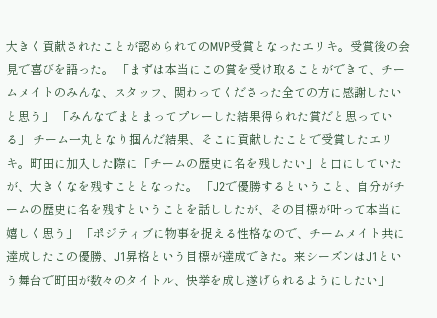大きく貢献されたことが認められてのMVP受賞となったエリキ。受賞後の会見で喜びを語った。 「まずは本当にこの賞を受け取ることができて、チームメイトのみんな、スタッフ、関わってくださった全ての方に感謝したいと思う」 「みんなでまとまってプレーした結果得られた賞だと思っている」 チーム一丸となり掴んだ結果、そこに貢献したことで受賞したエリキ。町田に加入した際に「チームの歴史に名を残したい」と口にしていたが、大きくなを残すこととなった。 「J2で優勝するということ、自分がチームの歴史に名を残すということを話ししたが、その目標が叶って本当に嬉しく思う」 「ポジティブに物事を捉える性格なので、チームメイト共に達成したこの優勝、J1昇格という目標が達成できた。来シーズンはJ1という舞台で町田が数々のタイトル、快挙を成し遂げられるようにしたい」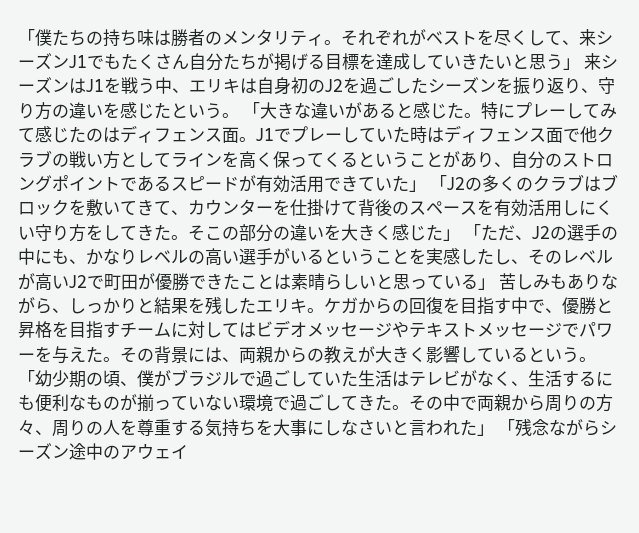「僕たちの持ち味は勝者のメンタリティ。それぞれがベストを尽くして、来シーズンJ1でもたくさん自分たちが掲げる目標を達成していきたいと思う」 来シーズンはJ1を戦う中、エリキは自身初のJ2を過ごしたシーズンを振り返り、守り方の違いを感じたという。 「大きな違いがあると感じた。特にプレーしてみて感じたのはディフェンス面。J1でプレーしていた時はディフェンス面で他クラブの戦い方としてラインを高く保ってくるということがあり、自分のストロングポイントであるスピードが有効活用できていた」 「J2の多くのクラブはブロックを敷いてきて、カウンターを仕掛けて背後のスペースを有効活用しにくい守り方をしてきた。そこの部分の違いを大きく感じた」 「ただ、J2の選手の中にも、かなりレベルの高い選手がいるということを実感したし、そのレベルが高いJ2で町田が優勝できたことは素晴らしいと思っている」 苦しみもありながら、しっかりと結果を残したエリキ。ケガからの回復を目指す中で、優勝と昇格を目指すチームに対してはビデオメッセージやテキストメッセージでパワーを与えた。その背景には、両親からの教えが大きく影響しているという。 「幼少期の頃、僕がブラジルで過ごしていた生活はテレビがなく、生活するにも便利なものが揃っていない環境で過ごしてきた。その中で両親から周りの方々、周りの人を尊重する気持ちを大事にしなさいと言われた」 「残念ながらシーズン途中のアウェイ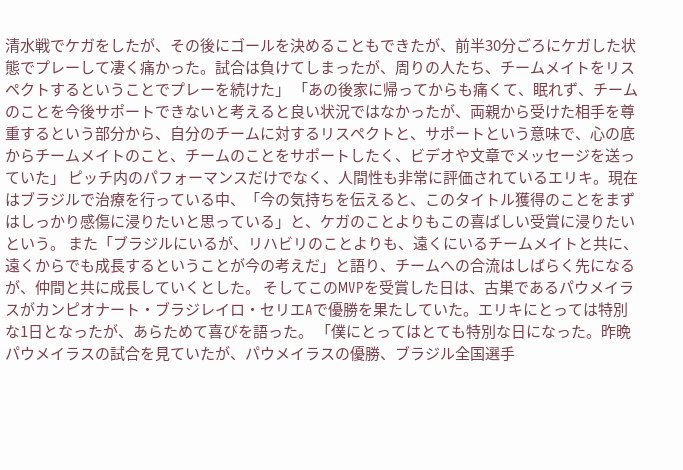清水戦でケガをしたが、その後にゴールを決めることもできたが、前半30分ごろにケガした状態でプレーして凄く痛かった。試合は負けてしまったが、周りの人たち、チームメイトをリスペクトするということでプレーを続けた」 「あの後家に帰ってからも痛くて、眠れず、チームのことを今後サポートできないと考えると良い状況ではなかったが、両親から受けた相手を尊重するという部分から、自分のチームに対するリスペクトと、サポートという意味で、心の底からチームメイトのこと、チームのことをサポートしたく、ビデオや文章でメッセージを送っていた」 ピッチ内のパフォーマンスだけでなく、人間性も非常に評価されているエリキ。現在はブラジルで治療を行っている中、「今の気持ちを伝えると、このタイトル獲得のことをまずはしっかり感傷に浸りたいと思っている」と、ケガのことよりもこの喜ばしい受賞に浸りたいという。 また「ブラジルにいるが、リハビリのことよりも、遠くにいるチームメイトと共に、遠くからでも成長するということが今の考えだ」と語り、チームへの合流はしばらく先になるが、仲間と共に成長していくとした。 そしてこのMVPを受賞した日は、古巣であるパウメイラスがカンピオナート・ブラジレイロ・セリエAで優勝を果たしていた。エリキにとっては特別な1日となったが、あらためて喜びを語った。 「僕にとってはとても特別な日になった。昨晩パウメイラスの試合を見ていたが、パウメイラスの優勝、ブラジル全国選手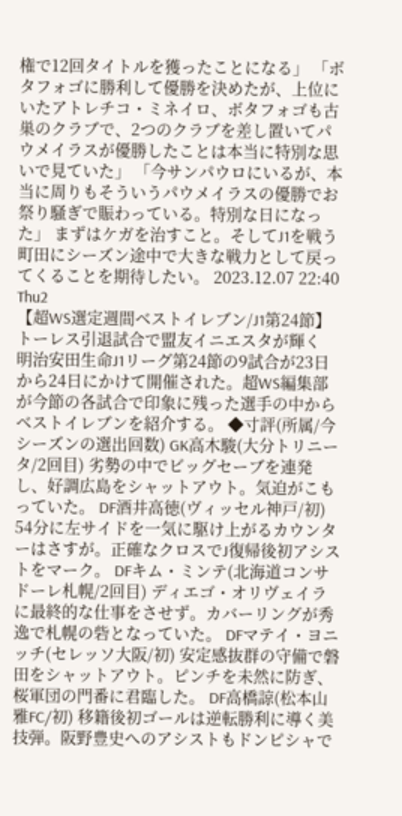権で12回タイトルを獲ったことになる」 「ボタフォゴに勝利して優勝を決めたが、上位にいたアトレチコ・ミネイロ、ボタフォゴも古巣のクラブで、2つのクラブを差し置いてパウメイラスが優勝したことは本当に特別な思いで見ていた」 「今サンパウロにいるが、本当に周りもそういうパウメイラスの優勝でお祭り騒ぎで賑わっている。特別な日になった」 まずはケガを治すこと。そしてJ1を戦う町田にシーズン途中で大きな戦力として戻ってくることを期待したい。 2023.12.07 22:40 Thu2
【超WS選定週間ベストイレブン/J1第24節】トーレス引退試合で盟友イニエスタが輝く
明治安田生命J1リーグ第24節の9試合が23日から24日にかけて開催された。超WS編集部が今節の各試合で印象に残った選手の中からベストイレブンを紹介する。 ◆寸評(所属/今シーズンの選出回数) GK高木駿(大分トリニータ/2回目) 劣勢の中でビッグセーブを連発し、好調広島をシャットアウト。気迫がこもっていた。 DF酒井高徳(ヴィッセル神戸/初) 54分に左サイドを一気に駆け上がるカウンターはさすが。正確なクロスでJ復帰後初アシストをマーク。 DFキム・ミンテ(北海道コンサドーレ札幌/2回目) ディエゴ・オリヴェイラに最終的な仕事をさせず。カバーリングが秀逸で札幌の砦となっていた。 DFマテイ・ヨニッチ(セレッソ大阪/初) 安定感抜群の守備で磐田をシャットアウト。ピンチを未然に防ぎ、桜軍団の門番に君臨した。 DF高橋諒(松本山雅FC/初) 移籍後初ゴールは逆転勝利に導く美技弾。阪野豊史へのアシストもドンピシャで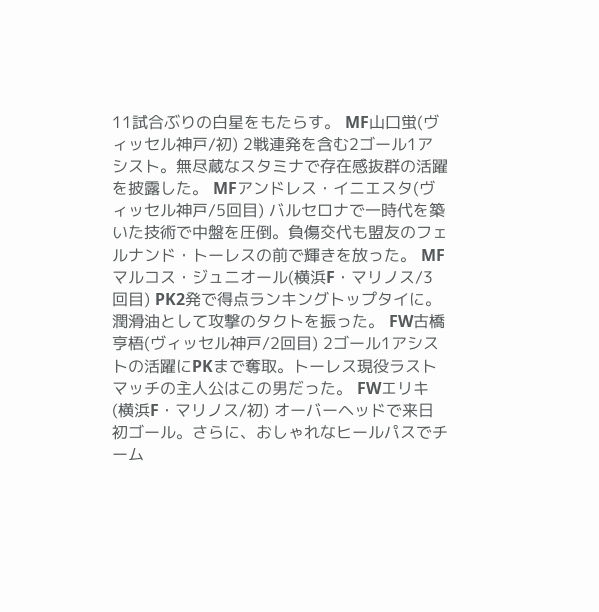11試合ぶりの白星をもたらす。 MF山口蛍(ヴィッセル神戸/初) 2戦連発を含む2ゴール1アシスト。無尽蔵なスタミナで存在感抜群の活躍を披露した。 MFアンドレス・イニエスタ(ヴィッセル神戸/5回目) バルセロナで一時代を築いた技術で中盤を圧倒。負傷交代も盟友のフェルナンド・トーレスの前で輝きを放った。 MFマルコス・ジュニオール(横浜F・マリノス/3回目) PK2発で得点ランキングトップタイに。潤滑油として攻撃のタクトを振った。 FW古橋亨梧(ヴィッセル神戸/2回目) 2ゴール1アシストの活躍にPKまで奪取。トーレス現役ラストマッチの主人公はこの男だった。 FWエリキ(横浜F・マリノス/初) オーバーヘッドで来日初ゴール。さらに、おしゃれなヒールパスでチーム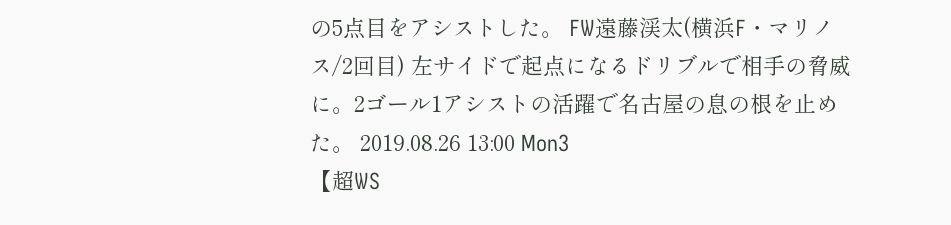の5点目をアシストした。 FW遠藤渓太(横浜F・マリノス/2回目) 左サイドで起点になるドリブルで相手の脅威に。2ゴール1アシストの活躍で名古屋の息の根を止めた。 2019.08.26 13:00 Mon3
【超WS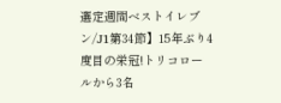選定週間ベストイレブン/J1第34節】15年ぶり4度目の栄冠!トリコロールから3名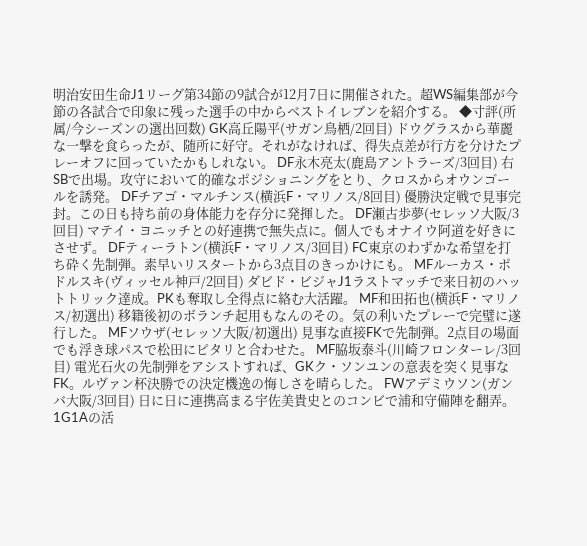明治安田生命J1リーグ第34節の9試合が12月7日に開催された。超WS編集部が今節の各試合で印象に残った選手の中からベストイレブンを紹介する。 ◆寸評(所属/今シーズンの選出回数) GK高丘陽平(サガン鳥栖/2回目) ドウグラスから華麗な一撃を食らったが、随所に好守。それがなければ、得失点差が行方を分けたプレーオフに回っていたかもしれない。 DF永木亮太(鹿島アントラーズ/3回目) 右SBで出場。攻守において的確なポジショニングをとり、クロスからオウンゴールを誘発。 DFチアゴ・マルチンス(横浜F・マリノス/8回目) 優勝決定戦で見事完封。この日も持ち前の身体能力を存分に発揮した。 DF瀬古歩夢(セレッソ大阪/3回目) マテイ・ヨニッチとの好連携で無失点に。個人でもオナイウ阿道を好きにさせず。 DFティーラトン(横浜F・マリノス/3回目) FC東京のわずかな希望を打ち砕く先制弾。素早いリスタートから3点目のきっかけにも。 MFルーカス・ポドルスキ(ヴィッセル神戸/2回目) ダビド・ビジャJ1ラストマッチで来日初のハットトリック達成。PKも奪取し全得点に絡む大活躍。 MF和田拓也(横浜F・マリノス/初選出) 移籍後初のボランチ起用もなんのその。気の利いたプレーで完璧に遂行した。 MFソウザ(セレッソ大阪/初選出) 見事な直接FKで先制弾。2点目の場面でも浮き球パスで松田にピタリと合わせた。 MF脇坂泰斗(川崎フロンターレ/3回目) 電光石火の先制弾をアシストすれば、GKク・ソンユンの意表を突く見事なFK。ルヴァン杯決勝での決定機逸の悔しさを晴らした。 FWアデミウソン(ガンバ大阪/3回目) 日に日に連携高まる宇佐美貴史とのコンビで浦和守備陣を翻弄。1G1Aの活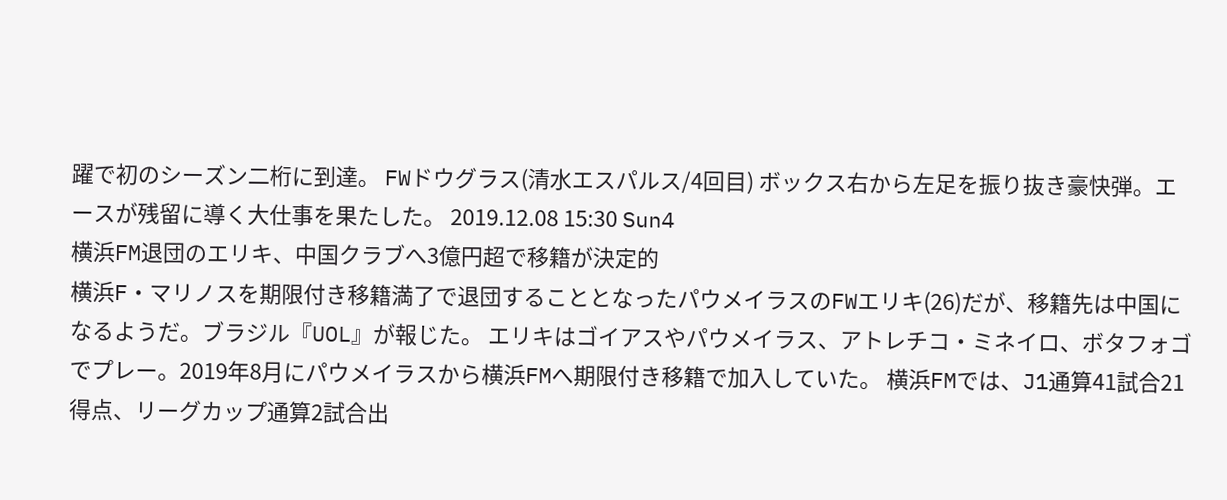躍で初のシーズン二桁に到達。 FWドウグラス(清水エスパルス/4回目) ボックス右から左足を振り抜き豪快弾。エースが残留に導く大仕事を果たした。 2019.12.08 15:30 Sun4
横浜FM退団のエリキ、中国クラブへ3億円超で移籍が決定的
横浜F・マリノスを期限付き移籍満了で退団することとなったパウメイラスのFWエリキ(26)だが、移籍先は中国になるようだ。ブラジル『UOL』が報じた。 エリキはゴイアスやパウメイラス、アトレチコ・ミネイロ、ボタフォゴでプレー。2019年8月にパウメイラスから横浜FMへ期限付き移籍で加入していた。 横浜FMでは、J1通算41試合21得点、リーグカップ通算2試合出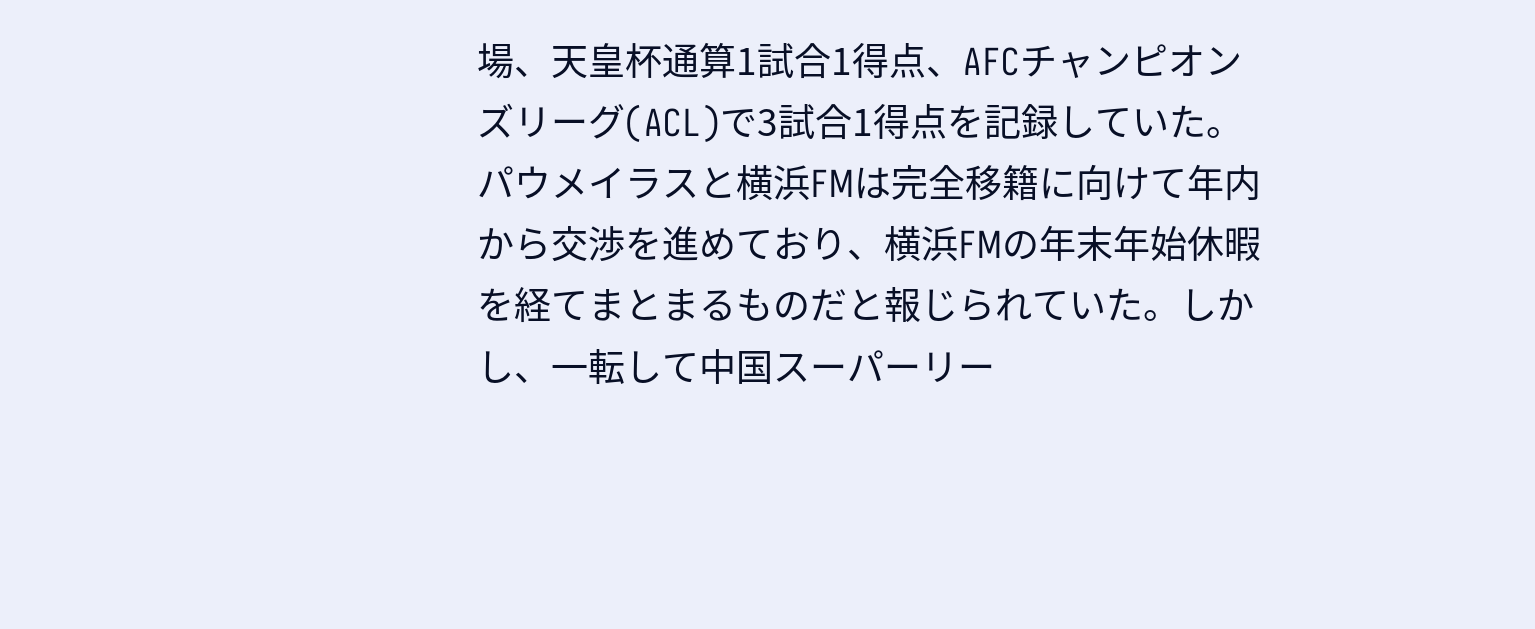場、天皇杯通算1試合1得点、AFCチャンピオンズリーグ(ACL)で3試合1得点を記録していた。 パウメイラスと横浜FMは完全移籍に向けて年内から交渉を進めており、横浜FMの年末年始休暇を経てまとまるものだと報じられていた。しかし、一転して中国スーパーリー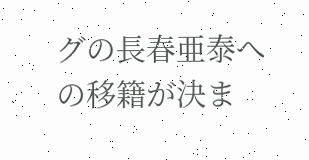グの長春亜泰への移籍が決ま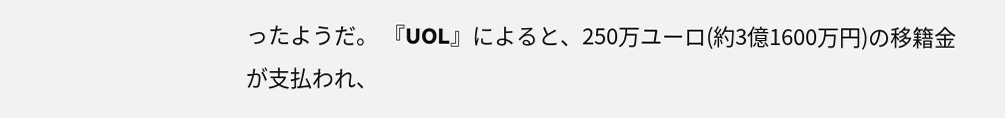ったようだ。 『UOL』によると、250万ユーロ(約3億1600万円)の移籍金が支払われ、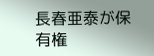長春亜泰が保有権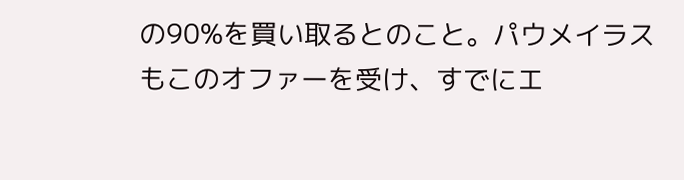の90%を買い取るとのこと。パウメイラスもこのオファーを受け、すでにエ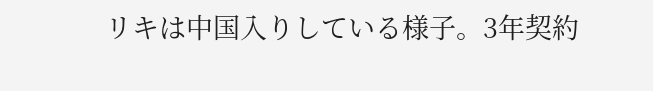リキは中国入りしている様子。3年契約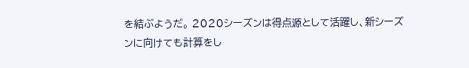を結ぶようだ。 2020シーズンは得点源として活躍し、新シーズンに向けても計算をし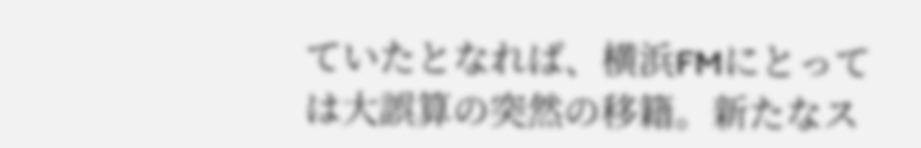ていたとなれば、横浜FMにとっては大誤算の突然の移籍。新たなス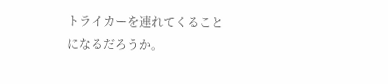トライカーを連れてくることになるだろうか。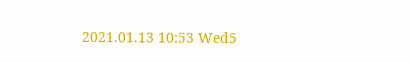2021.01.13 10:53 Wed5